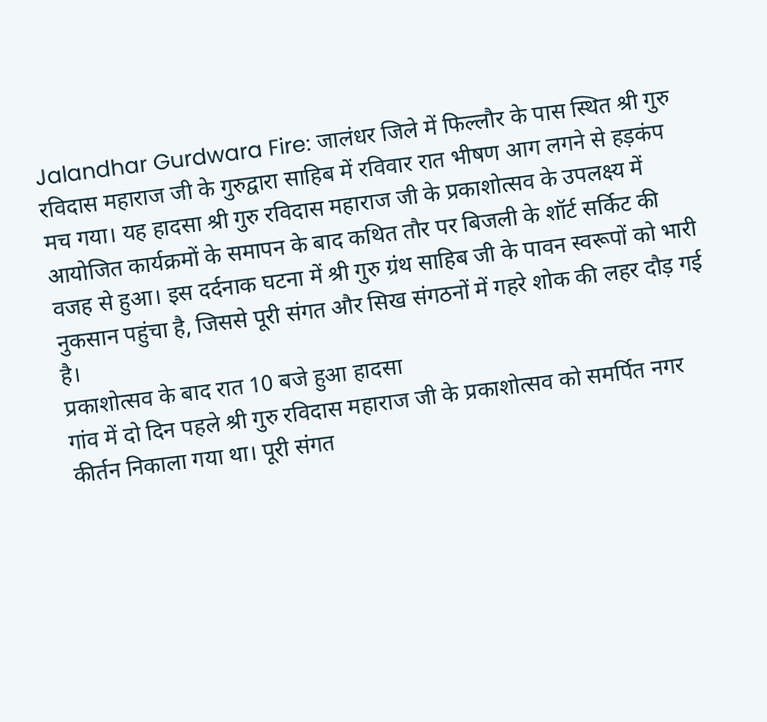Jalandhar Gurdwara Fire: जालंधर जिले में फिल्लौर के पास स्थित श्री गुरु रविदास महाराज जी के गुरुद्वारा साहिब में रविवार रात भीषण आग लगने से हड़कंप मच गया। यह हादसा श्री गुरु रविदास महाराज जी के प्रकाशोत्सव के उपलक्ष्य में आयोजित कार्यक्रमों के समापन के बाद कथित तौर पर बिजली के शॉर्ट सर्किट की वजह से हुआ। इस दर्दनाक घटना में श्री गुरु ग्रंथ साहिब जी के पावन स्वरूपों को भारी नुकसान पहुंचा है, जिससे पूरी संगत और सिख संगठनों में गहरे शोक की लहर दौड़ गई है।
प्रकाशोत्सव के बाद रात 10 बजे हुआ हादसा
गांव में दो दिन पहले श्री गुरु रविदास महाराज जी के प्रकाशोत्सव को समर्पित नगर कीर्तन निकाला गया था। पूरी संगत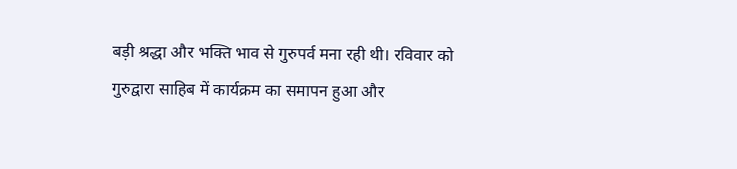बड़ी श्रद्धा और भक्ति भाव से गुरुपर्व मना रही थी। रविवार को गुरुद्वारा साहिब में कार्यक्रम का समापन हुआ और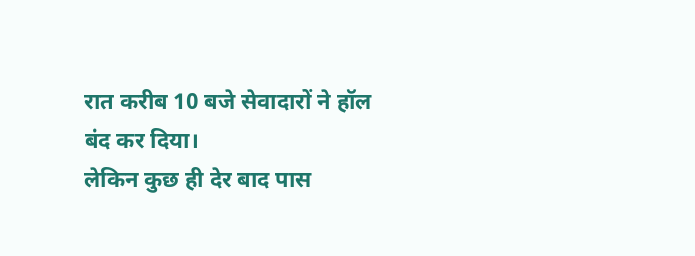रात करीब 10 बजे सेवादारों ने हॉल बंद कर दिया।
लेकिन कुछ ही देर बाद पास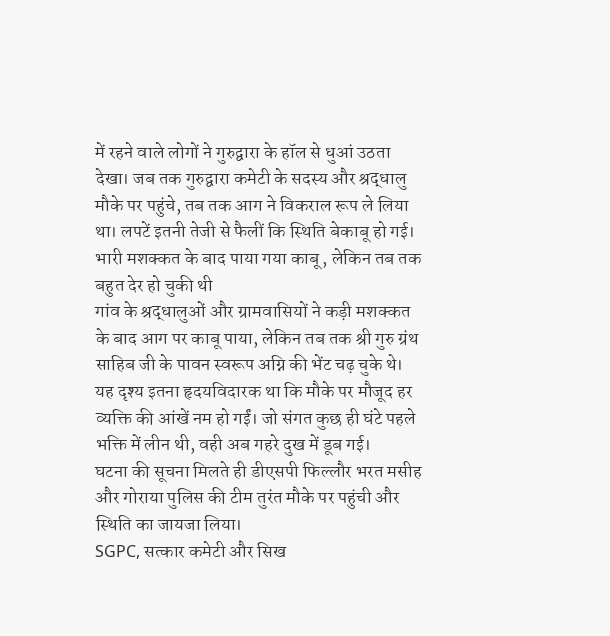में रहने वाले लोगों ने गुरुद्वारा के हॉल से धुआं उठता देखा। जब तक गुरुद्वारा कमेटी के सदस्य और श्रद्धालु मौके पर पहुंचे, तब तक आग ने विकराल रूप ले लिया था। लपटें इतनी तेजी से फैलीं कि स्थिति बेकाबू हो गई।
भारी मशक्कत के बाद पाया गया काबू, लेकिन तब तक बहुत देर हो चुकी थी
गांव के श्रद्धालुओं और ग्रामवासियों ने कड़ी मशक्कत के बाद आग पर काबू पाया, लेकिन तब तक श्री गुरु ग्रंथ साहिब जी के पावन स्वरूप अग्नि की भेंट चढ़ चुके थे। यह दृश्य इतना हृदयविदारक था कि मौके पर मौजूद हर व्यक्ति की आंखें नम हो गईं। जो संगत कुछ ही घंटे पहले भक्ति में लीन थी, वही अब गहरे दुख में डूब गई।
घटना की सूचना मिलते ही डीएसपी फिल्लौर भरत मसीह और गोराया पुलिस की टीम तुरंत मौके पर पहुंची और स्थिति का जायजा लिया।
SGPC, सत्कार कमेटी और सिख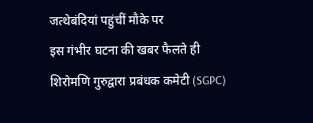जत्थेबंदियां पहुंचीं मौके पर
इस गंभीर घटना की खबर फैलते ही शिरोमणि गुरुद्वारा प्रबंधक कमेटी (SGPC)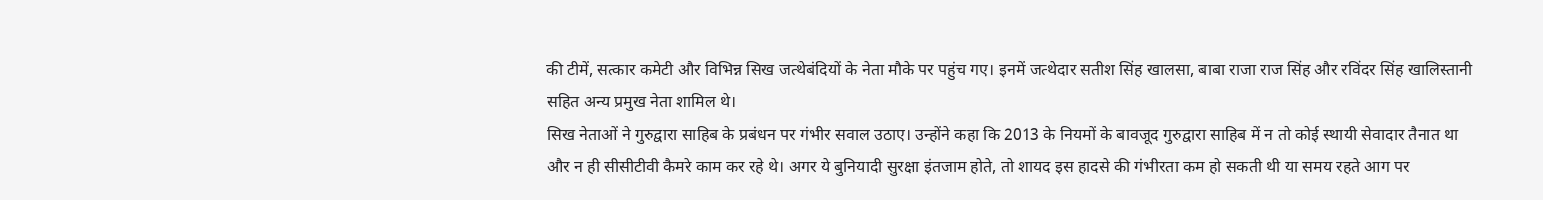की टीमें, सत्कार कमेटी और विभिन्न सिख जत्थेबंदियों के नेता मौके पर पहुंच गए। इनमें जत्थेदार सतीश सिंह खालसा, बाबा राजा राज सिंह और रविंदर सिंह खालिस्तानी सहित अन्य प्रमुख नेता शामिल थे।
सिख नेताओं ने गुरुद्वारा साहिब के प्रबंधन पर गंभीर सवाल उठाए। उन्होंने कहा कि 2013 के नियमों के बावजूद गुरुद्वारा साहिब में न तो कोई स्थायी सेवादार तैनात था और न ही सीसीटीवी कैमरे काम कर रहे थे। अगर ये बुनियादी सुरक्षा इंतजाम होते, तो शायद इस हादसे की गंभीरता कम हो सकती थी या समय रहते आग पर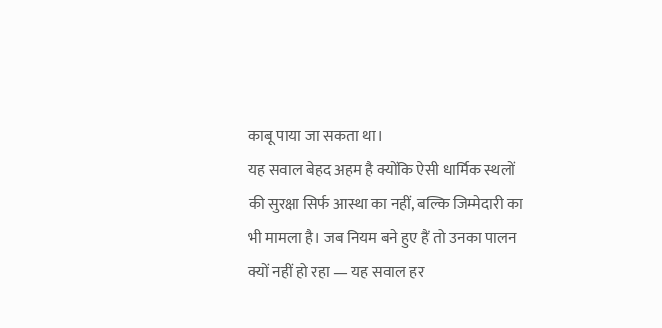काबू पाया जा सकता था।
यह सवाल बेहद अहम है क्योंकि ऐसी धार्मिक स्थलों की सुरक्षा सिर्फ आस्था का नहीं, बल्कि जिम्मेदारी का भी मामला है। जब नियम बने हुए हैं तो उनका पालन क्यों नहीं हो रहा — यह सवाल हर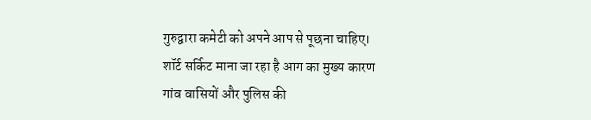गुरुद्वारा कमेटी को अपने आप से पूछना चाहिए।
शॉर्ट सर्किट माना जा रहा है आग का मुख्य कारण
गांव वासियों और पुलिस की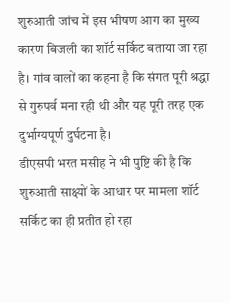शुरुआती जांच में इस भीषण आग का मुख्य कारण बिजली का शॉर्ट सर्किट बताया जा रहा है। गांव वालों का कहना है कि संगत पूरी श्रद्धा से गुरुपर्व मना रही थी और यह पूरी तरह एक दुर्भाग्यपूर्ण दुर्घटना है।
डीएसपी भरत मसीह ने भी पुष्टि की है कि शुरुआती साक्ष्यों के आधार पर मामला शॉर्ट सर्किट का ही प्रतीत हो रहा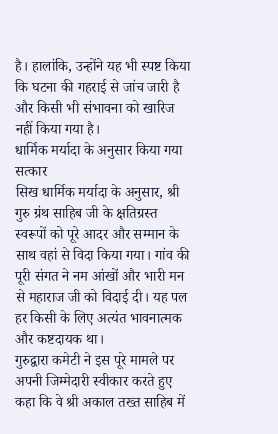है। हालांकि, उन्होंने यह भी स्पष्ट किया कि घटना की गहराई से जांच जारी है और किसी भी संभावना को खारिज नहीं किया गया है।
धार्मिक मर्यादा के अनुसार किया गया सत्कार
सिख धार्मिक मर्यादा के अनुसार, श्री गुरु ग्रंथ साहिब जी के क्षतिग्रस्त स्वरूपों को पूरे आदर और सम्मान के साथ वहां से विदा किया गया। गांव की पूरी संगत ने नम आंखों और भारी मन से महाराज जी को विदाई दी। यह पल हर किसी के लिए अत्यंत भावनात्मक और कष्टदायक था।
गुरुद्वारा कमेटी ने इस पूरे मामले पर अपनी जिम्मेदारी स्वीकार करते हुए कहा कि वे श्री अकाल तख्त साहिब में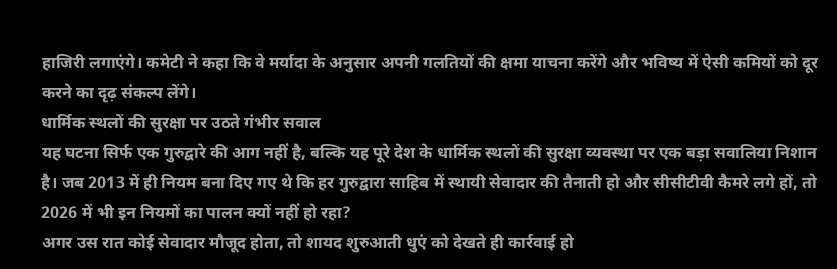हाजिरी लगाएंगे। कमेटी ने कहा कि वे मर्यादा के अनुसार अपनी गलतियों की क्षमा याचना करेंगे और भविष्य में ऐसी कमियों को दूर करने का दृढ़ संकल्प लेंगे।
धार्मिक स्थलों की सुरक्षा पर उठते गंभीर सवाल
यह घटना सिर्फ एक गुरुद्वारे की आग नहीं है, बल्कि यह पूरे देश के धार्मिक स्थलों की सुरक्षा व्यवस्था पर एक बड़ा सवालिया निशान है। जब 2013 में ही नियम बना दिए गए थे कि हर गुरुद्वारा साहिब में स्थायी सेवादार की तैनाती हो और सीसीटीवी कैमरे लगे हों, तो 2026 में भी इन नियमों का पालन क्यों नहीं हो रहा?
अगर उस रात कोई सेवादार मौजूद होता, तो शायद शुरुआती धुएं को देखते ही कार्रवाई हो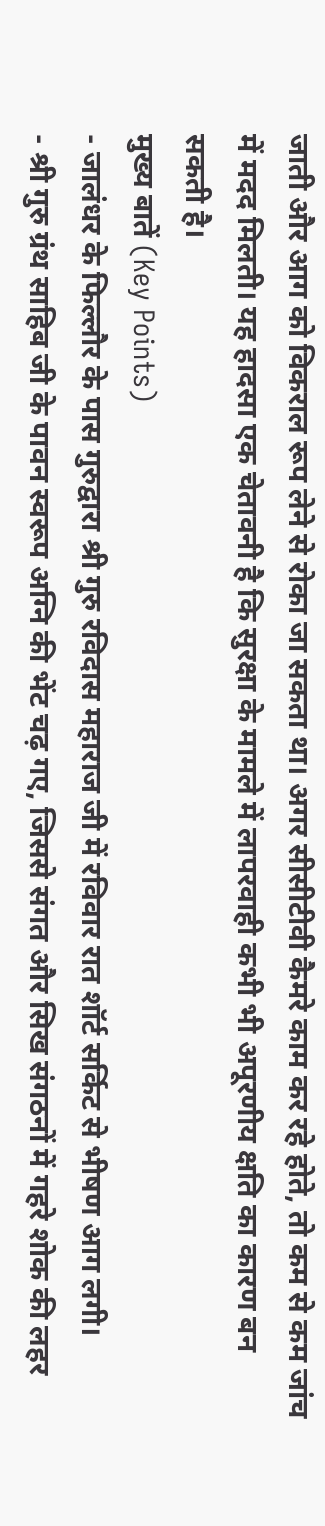जाती और आग को विकराल रूप लेने से रोका जा सकता था। अगर सीसीटीवी कैमरे काम कर रहे होते, तो कम से कम जांच में मदद मिलती। यह हादसा एक चेतावनी है कि सुरक्षा के मामले में लापरवाही कभी भी अपूरणीय क्षति का कारण बन सकती है।
मुख्य बातें (Key Points)
- जालंधर के फिल्लौर के पास गुरुद्वारा श्री गुरु रविदास महाराज जी में रविवार रात शॉर्ट सर्किट से भीषण आग लगी।
- श्री गुरु ग्रंथ साहिब जी के पावन स्वरूप अग्नि की भेंट चढ़ गए, जिससे संगत और सिख संगठनों में गहरे शोक की लहर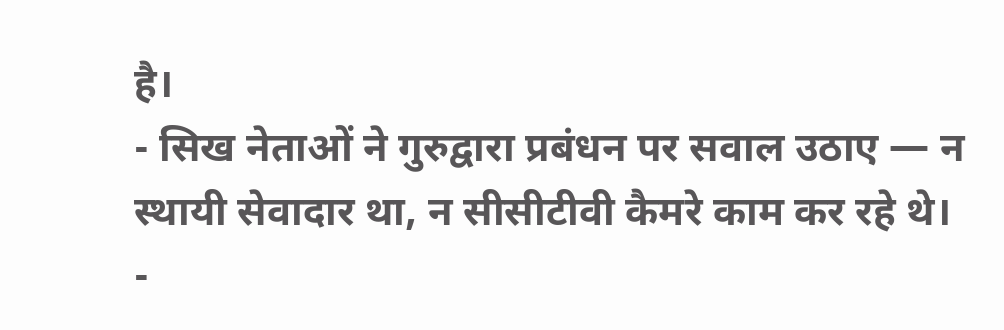है।
- सिख नेताओं ने गुरुद्वारा प्रबंधन पर सवाल उठाए — न स्थायी सेवादार था, न सीसीटीवी कैमरे काम कर रहे थे।
-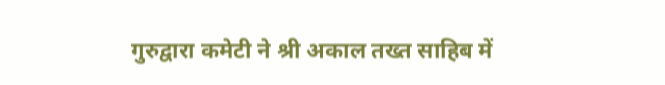गुरुद्वारा कमेटी ने श्री अकाल तख्त साहिब में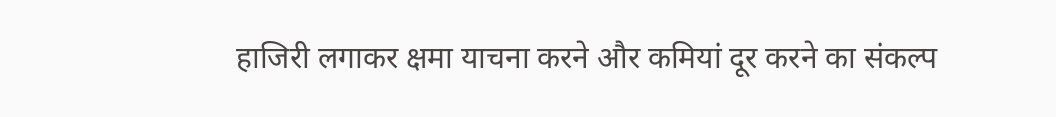हाजिरी लगाकर क्षमा याचना करने और कमियां दूर करने का संकल्प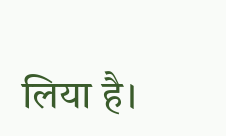लिया है।